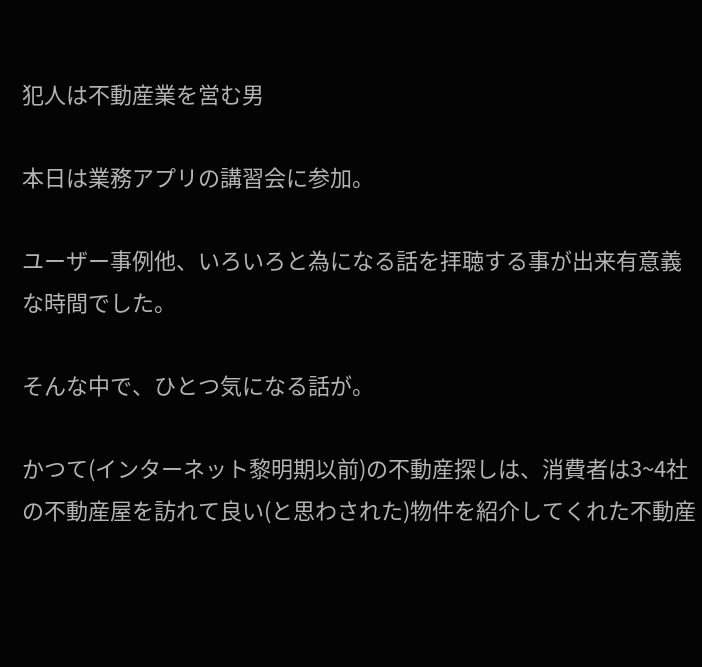犯人は不動産業を営む男

本日は業務アプリの講習会に参加。

ユーザー事例他、いろいろと為になる話を拝聴する事が出来有意義な時間でした。

そんな中で、ひとつ気になる話が。

かつて(インターネット黎明期以前)の不動産探しは、消費者は3~4社の不動産屋を訪れて良い(と思わされた)物件を紹介してくれた不動産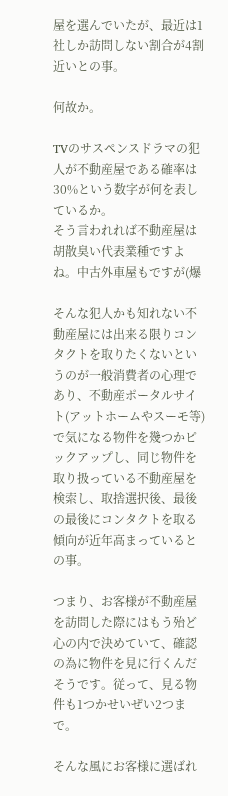屋を選んでいたが、最近は1社しか訪問しない割合が4割近いとの事。

何故か。

TVのサスペンスドラマの犯人が不動産屋である確率は30%という数字が何を表しているか。
そう言われれば不動産屋は胡散臭い代表業種ですよね。中古外車屋もですが(爆

そんな犯人かも知れない不動産屋には出来る限りコンタクトを取りたくないというのが一般消費者の心理であり、不動産ポータルサイト(アットホームやスーモ等)で気になる物件を幾つかピックアップし、同じ物件を取り扱っている不動産屋を検索し、取捨選択後、最後の最後にコンタクトを取る傾向が近年高まっているとの事。

つまり、お客様が不動産屋を訪問した際にはもう殆ど心の内で決めていて、確認の為に物件を見に行くんだそうです。従って、見る物件も1つかせいぜい2つまで。

そんな風にお客様に選ばれ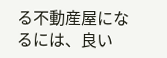る不動産屋になるには、良い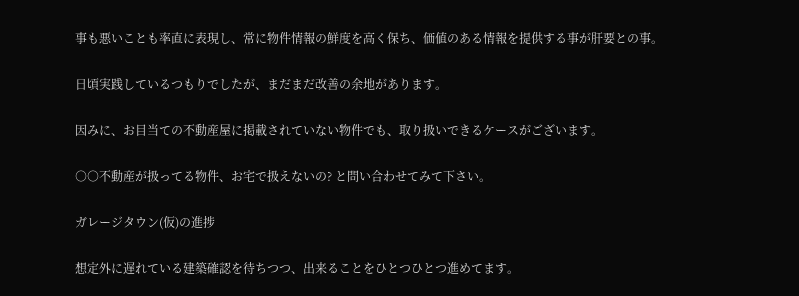事も悪いことも率直に表現し、常に物件情報の鮮度を高く保ち、価値のある情報を提供する事が肝要との事。

日頃実践しているつもりでしたが、まだまだ改善の余地があります。

因みに、お目当ての不動産屋に掲載されていない物件でも、取り扱いできるケースがございます。

○○不動産が扱ってる物件、お宅で扱えないの? と問い合わせてみて下さい。

ガレージタウン(仮)の進捗

想定外に遅れている建築確認を待ちつつ、出来ることをひとつひとつ進めてます。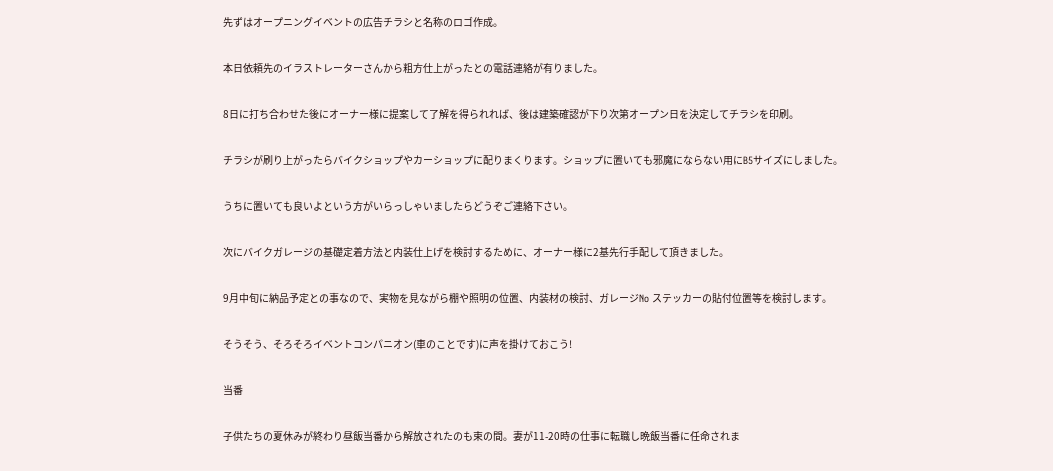先ずはオープニングイベントの広告チラシと名称のロゴ作成。

本日依頼先のイラストレーターさんから粗方仕上がったとの電話連絡が有りました。

8日に打ち合わせた後にオーナー様に提案して了解を得られれば、後は建築確認が下り次第オープン日を決定してチラシを印刷。

チラシが刷り上がったらバイクショップやカーショップに配りまくります。ショップに置いても邪魔にならない用にB5サイズにしました。

うちに置いても良いよという方がいらっしゃいましたらどうぞご連絡下さい。

次にバイクガレージの基礎定着方法と内装仕上げを検討するために、オーナー様に2基先行手配して頂きました。

9月中旬に納品予定との事なので、実物を見ながら棚や照明の位置、内装材の検討、ガレージNo ステッカーの貼付位置等を検討します。

そうそう、そろそろイベントコンパニオン(車のことです)に声を掛けておこう!

当番

子供たちの夏休みが終わり昼飯当番から解放されたのも束の間。妻が11-20時の仕事に転職し晩飯当番に任命されま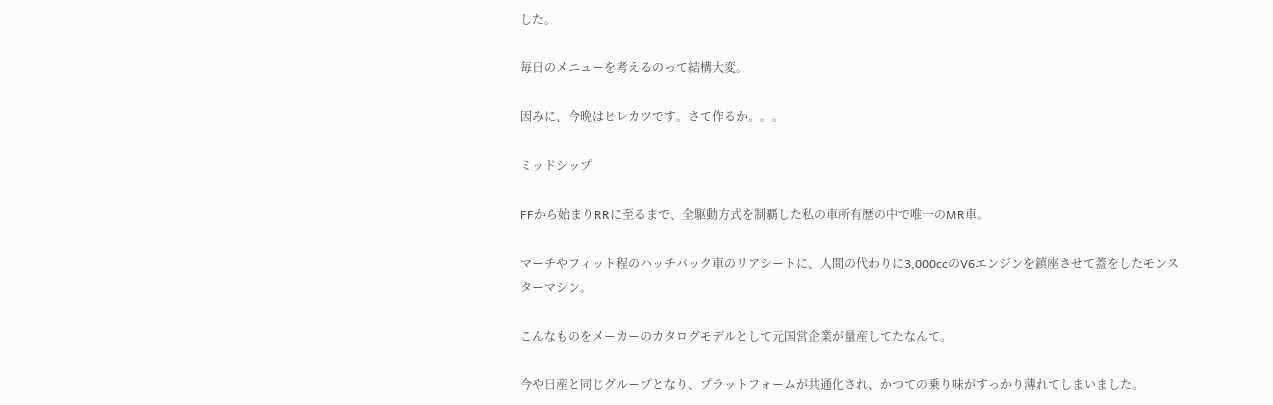した。

毎日のメニューを考えるのって結構大変。

因みに、今晩はヒレカツです。さて作るか。。。

ミッドシップ

FFから始まりRRに至るまで、全駆動方式を制覇した私の車所有歴の中で唯一のMR車。

マーチやフィット程のハッチバック車のリアシートに、人間の代わりに3,000ccのV6エンジンを鎮座させて蓋をしたモンスターマシン。

こんなものをメーカーのカタログモデルとして元国営企業が量産してたなんて。

今や日産と同じグループとなり、プラットフォームが共通化され、かつての乗り味がすっかり薄れてしまいました。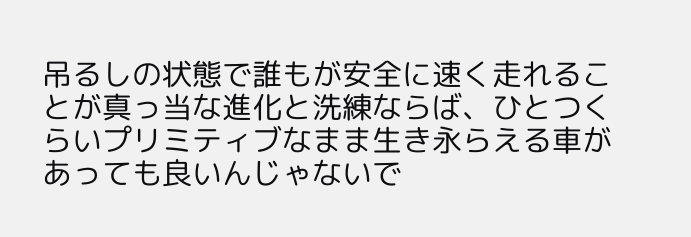吊るしの状態で誰もが安全に速く走れることが真っ当な進化と洗練ならば、ひとつくらいプリミティブなまま生き永らえる車があっても良いんじゃないで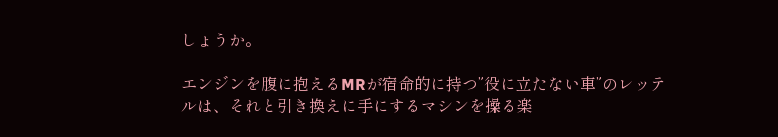しょうか。

エンジンを腹に抱えるMRが宿命的に持つ”役に立たない車”のレッテルは、それと引き換えに手にするマシンを操る楽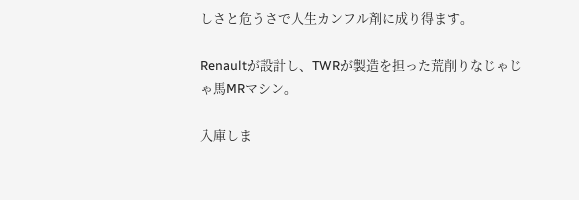しさと危うさで人生カンフル剤に成り得ます。

Renaultが設計し、TWRが製造を担った荒削りなじゃじゃ馬MRマシン。

入庫しま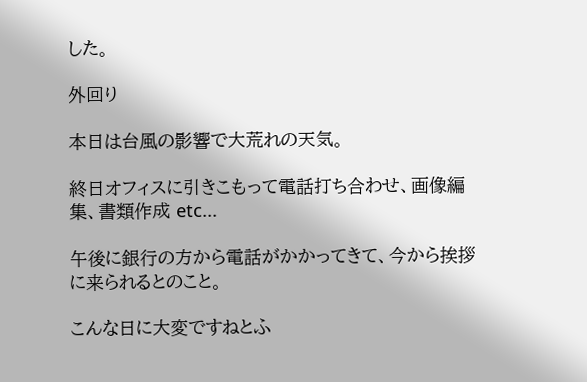した。

外回り

本日は台風の影響で大荒れの天気。

終日オフィスに引きこもって電話打ち合わせ、画像編集、書類作成 etc...

午後に銀行の方から電話がかかってきて、今から挨拶に来られるとのこと。

こんな日に大変ですねとふ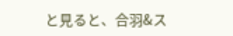と見ると、合羽&ス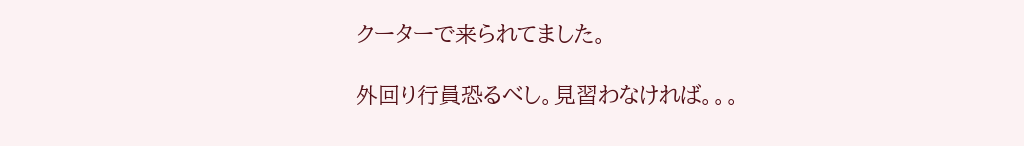クーターで来られてました。

外回り行員恐るべし。見習わなければ。。。